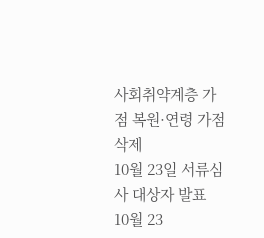사회취약계층 가점 복원·연령 가점 삭제
10월 23일 서류심사 대상자 발표
10월 23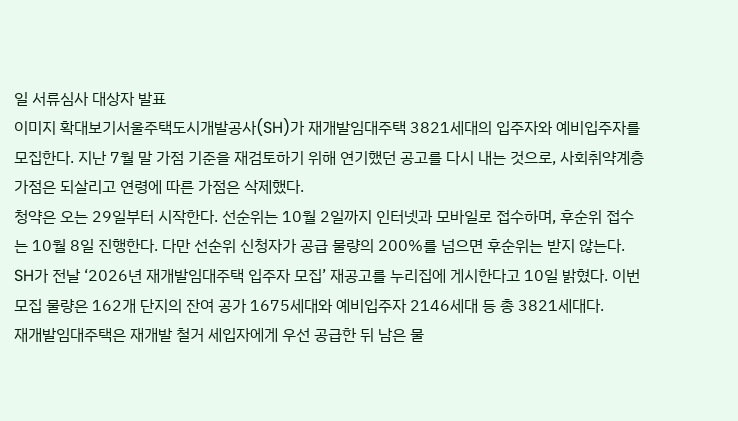일 서류심사 대상자 발표
이미지 확대보기서울주택도시개발공사(SH)가 재개발임대주택 3821세대의 입주자와 예비입주자를 모집한다. 지난 7월 말 가점 기준을 재검토하기 위해 연기했던 공고를 다시 내는 것으로, 사회취약계층 가점은 되살리고 연령에 따른 가점은 삭제했다.
청약은 오는 29일부터 시작한다. 선순위는 10월 2일까지 인터넷과 모바일로 접수하며, 후순위 접수는 10월 8일 진행한다. 다만 선순위 신청자가 공급 물량의 200%를 넘으면 후순위는 받지 않는다.
SH가 전날 ‘2026년 재개발임대주택 입주자 모집’ 재공고를 누리집에 게시한다고 10일 밝혔다. 이번 모집 물량은 162개 단지의 잔여 공가 1675세대와 예비입주자 2146세대 등 총 3821세대다.
재개발임대주택은 재개발 철거 세입자에게 우선 공급한 뒤 남은 물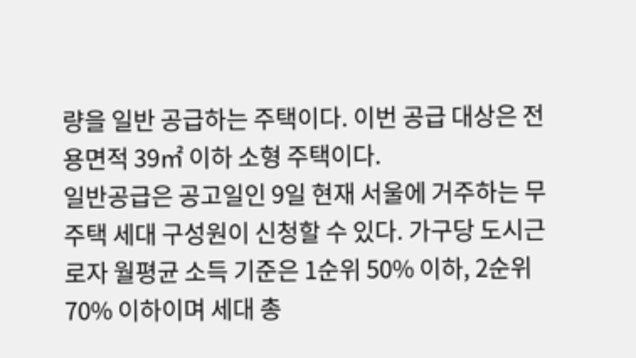량을 일반 공급하는 주택이다. 이번 공급 대상은 전용면적 39㎡ 이하 소형 주택이다.
일반공급은 공고일인 9일 현재 서울에 거주하는 무주택 세대 구성원이 신청할 수 있다. 가구당 도시근로자 월평균 소득 기준은 1순위 50% 이하, 2순위 70% 이하이며 세대 총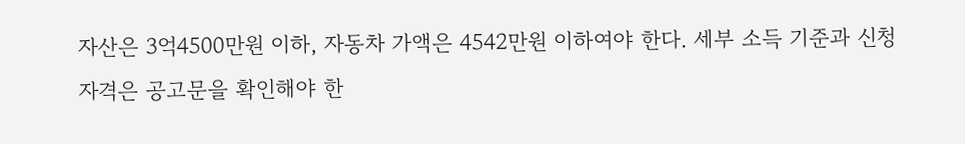자산은 3억4500만원 이하, 자동차 가액은 4542만원 이하여야 한다. 세부 소득 기준과 신청 자격은 공고문을 확인해야 한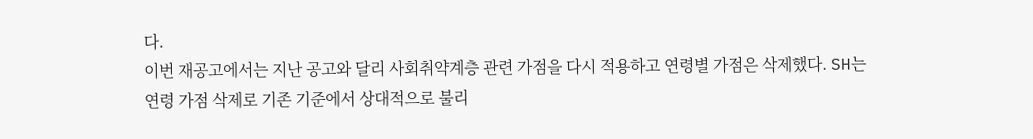다.
이번 재공고에서는 지난 공고와 달리 사회취약계층 관련 가점을 다시 적용하고 연령별 가점은 삭제했다. SH는 연령 가점 삭제로 기존 기준에서 상대적으로 불리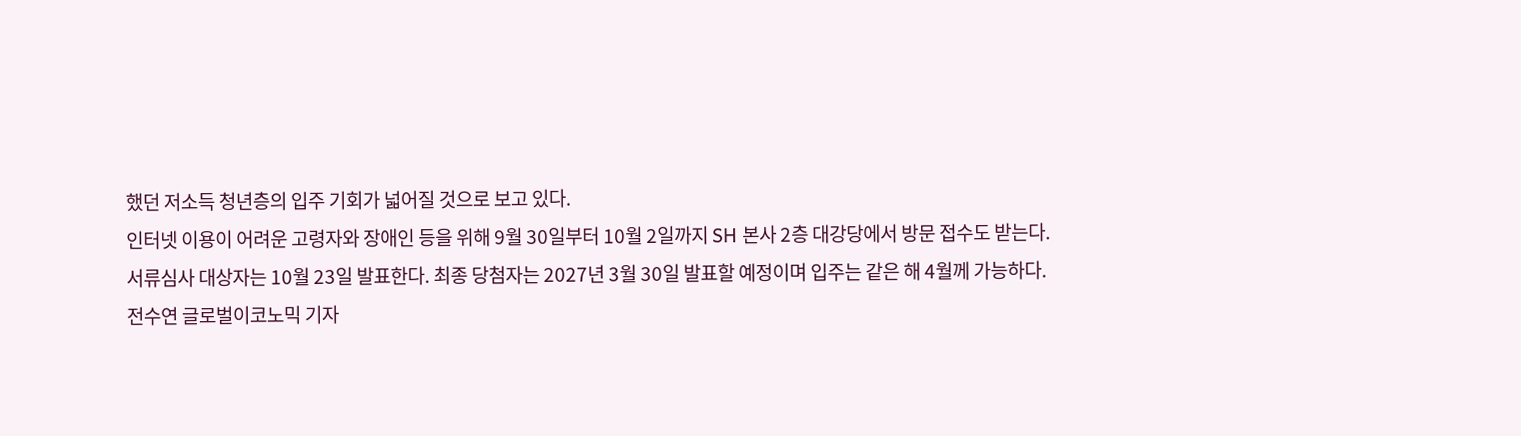했던 저소득 청년층의 입주 기회가 넓어질 것으로 보고 있다.
인터넷 이용이 어려운 고령자와 장애인 등을 위해 9월 30일부터 10월 2일까지 SH 본사 2층 대강당에서 방문 접수도 받는다.
서류심사 대상자는 10월 23일 발표한다. 최종 당첨자는 2027년 3월 30일 발표할 예정이며 입주는 같은 해 4월께 가능하다.
전수연 글로벌이코노믹 기자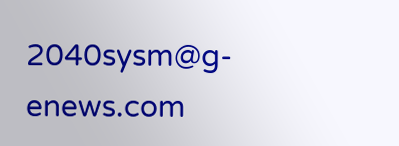2040sysm@g-enews.com